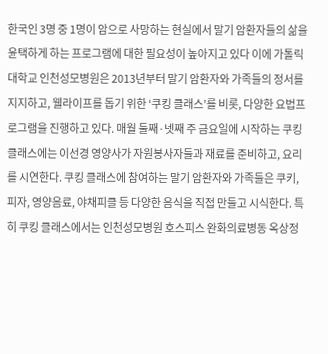한국인 3명 중 1명이 암으로 사망하는 현실에서 말기 암환자들의 삶을 윤택하게 하는 프로그램에 대한 필요성이 높아지고 있다 이에 가톨릭대학교 인천성모병원은 2013년부터 말기 암환자와 가족들의 정서를 지지하고, 웰라이프를 돕기 위한 ‘쿠킹 클래스’를 비롯, 다양한 요법프로그램을 진행하고 있다. 매월 둘째·넷째 주 금요일에 시작하는 쿠킹 클래스에는 이선경 영양사가 자원봉사자들과 재료를 준비하고, 요리를 시연한다. 쿠킹 클래스에 참여하는 말기 암환자와 가족들은 쿠키, 피자, 영양음료, 야채피클 등 다양한 음식을 직접 만들고 시식한다. 특히 쿠킹 클래스에서는 인천성모병원 호스피스 완화의료병동 옥상정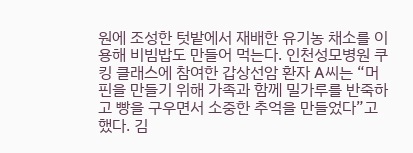원에 조성한 텃밭에서 재배한 유기농 채소를 이용해 비빔밥도 만들어 먹는다. 인천성모병원 쿠킹 클래스에 참여한 갑상선암 환자 A씨는 “머핀을 만들기 위해 가족과 함께 밀가루를 반죽하고 빵을 구우면서 소중한 추억을 만들었다”고 했다. 김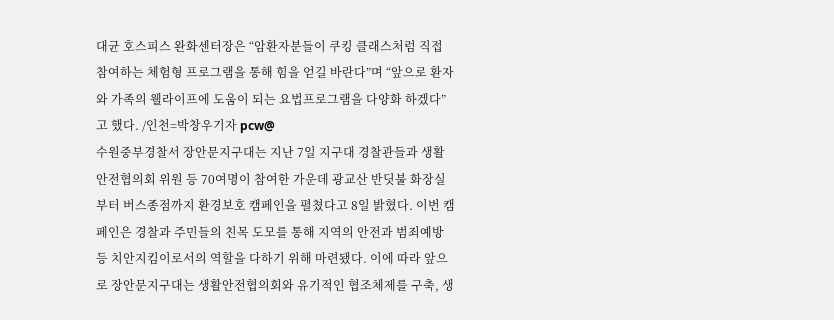대균 호스피스 완화센터장은 “암환자분들이 쿠킹 클래스처럼 직접 참여하는 체험형 프로그램을 통해 힘을 얻길 바란다”며 “앞으로 환자와 가족의 웰라이프에 도움이 되는 요법프로그램을 다양화 하겠다”고 했다. /인천=박창우기자 pcw@
수원중부경찰서 장안문지구대는 지난 7일 지구대 경찰관들과 생활안전협의회 위원 등 70여명이 참여한 가운데 광교산 반딧불 화장실부터 버스종점까지 환경보호 캠페인을 펼쳤다고 8일 밝혔다. 이번 캠페인은 경찰과 주민들의 친목 도모를 통해 지역의 안전과 범죄예방 등 치안지킴이로서의 역할을 다하기 위해 마련됐다. 이에 따라 앞으로 장안문지구대는 생활안전협의회와 유기적인 협조체제를 구축, 생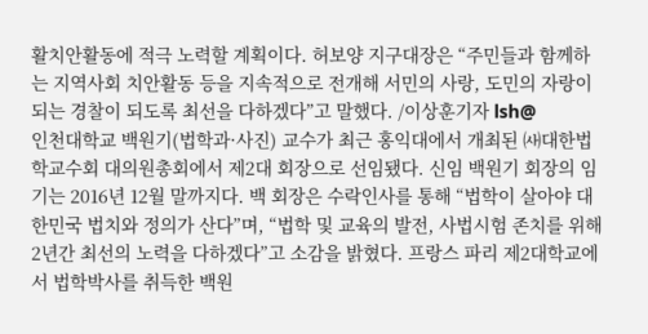활치안활동에 적극 노력할 계획이다. 허보양 지구대장은 “주민들과 함께하는 지역사회 치안활동 등을 지속적으로 전개해 서민의 사랑, 도민의 자랑이 되는 경찰이 되도록 최선을 다하겠다”고 말했다. /이상훈기자 lsh@
인천대학교 백원기(법학과·사진) 교수가 최근 홍익대에서 개최된 ㈔대한법학교수회 대의원총회에서 제2대 회장으로 선임됐다. 신임 백원기 회장의 임기는 2016년 12월 말까지다. 백 회장은 수락인사를 통해 “법학이 살아야 대한민국 법치와 정의가 산다”며, “법학 및 교육의 발전, 사법시험 존치를 위해 2년간 최선의 노력을 다하겠다”고 소감을 밝혔다. 프랑스 파리 제2대학교에서 법학박사를 취득한 백원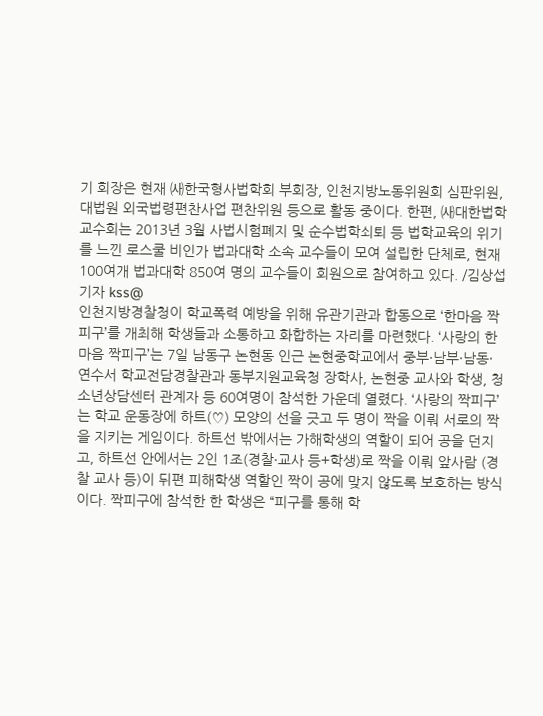기 회장은 현재 ㈔한국형사법학회 부회장, 인천지방노동위원회 심판위원, 대법원 외국법령편찬사업 편찬위원 등으로 활동 중이다. 한편, ㈔대한법학교수회는 2013년 3월 사법시험폐지 및 순수법학쇠퇴 등 법학교육의 위기를 느낀 로스쿨 비인가 법과대학 소속 교수들이 모여 설립한 단체로, 현재 100여개 법과대학 850여 명의 교수들이 회원으로 참여하고 있다. /김상섭기자 kss@
인천지방경찰청이 학교폭력 예방을 위해 유관기관과 합동으로 ‘한마음 짝피구’를 개최해 학생들과 소통하고 화합하는 자리를 마련했다. ‘사랑의 한마음 짝피구’는 7일 남동구 논현동 인근 논현중학교에서 중부·남부·남동·연수서 학교전담경찰관과 동부지원교육청 장학사, 논현중 교사와 학생, 청소년상담센터 관계자 등 60여명이 참석한 가운데 열렸다. ‘사랑의 짝피구’는 학교 운동장에 하트(♡) 모양의 선을 긋고 두 명이 짝을 이뤄 서로의 짝을 지키는 게임이다. 하트선 밖에서는 가해학생의 역할이 되어 공을 던지고, 하트선 안에서는 2인 1조(경찰·교사 등+학생)로 짝을 이뤄 앞사람 (경찰 교사 등)이 뒤편 피해학생 역할인 짝이 공에 맞지 않도록 보호하는 방식이다. 짝피구에 참석한 한 학생은 “피구를 통해 학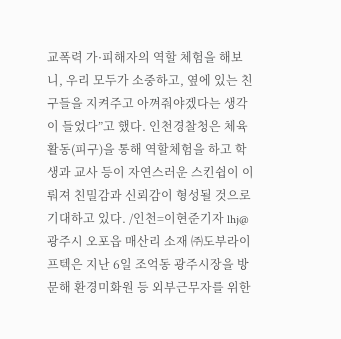교폭력 가·피해자의 역할 체험을 해보니, 우리 모두가 소중하고, 옆에 있는 친구들을 지켜주고 아껴줘야겠다는 생각이 들었다”고 했다. 인천경찰청은 체육활동(피구)을 통해 역할체험을 하고 학생과 교사 등이 자연스러운 스킨쉽이 이뤄져 친밀감과 신뢰감이 형성될 것으로 기대하고 있다. /인천=이현준기자 lhj@
광주시 오포읍 매산리 소재 ㈜도부라이프텍은 지난 6일 조억동 광주시장을 방문해 환경미화원 등 외부근무자를 위한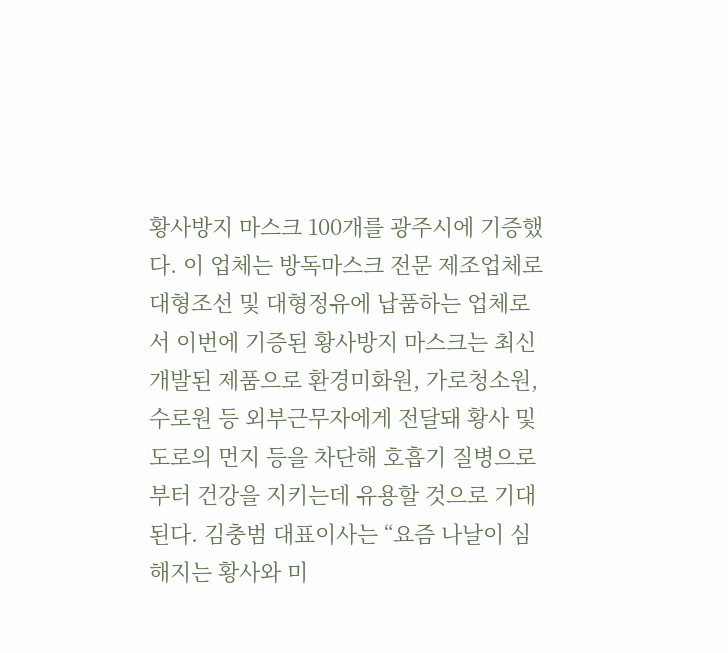황사방지 마스크 100개를 광주시에 기증했다. 이 업체는 방독마스크 전문 제조업체로 대형조선 및 대형정유에 납품하는 업체로서 이번에 기증된 황사방지 마스크는 최신 개발된 제품으로 환경미화원, 가로청소원, 수로원 등 외부근무자에게 전달돼 황사 및 도로의 먼지 등을 차단해 호흡기 질병으로부터 건강을 지키는데 유용할 것으로 기대된다. 김충범 대표이사는 “요즘 나날이 심해지는 황사와 미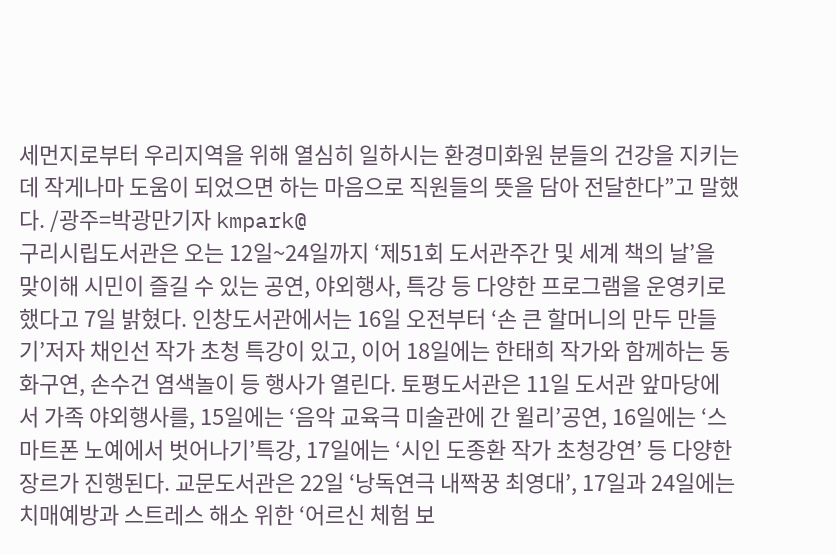세먼지로부터 우리지역을 위해 열심히 일하시는 환경미화원 분들의 건강을 지키는데 작게나마 도움이 되었으면 하는 마음으로 직원들의 뜻을 담아 전달한다”고 말했다. /광주=박광만기자 kmpark@
구리시립도서관은 오는 12일~24일까지 ‘제51회 도서관주간 및 세계 책의 날’을 맞이해 시민이 즐길 수 있는 공연, 야외행사, 특강 등 다양한 프로그램을 운영키로 했다고 7일 밝혔다. 인창도서관에서는 16일 오전부터 ‘손 큰 할머니의 만두 만들기’저자 채인선 작가 초청 특강이 있고, 이어 18일에는 한태희 작가와 함께하는 동화구연, 손수건 염색놀이 등 행사가 열린다. 토평도서관은 11일 도서관 앞마당에서 가족 야외행사를, 15일에는 ‘음악 교육극 미술관에 간 윌리’공연, 16일에는 ‘스마트폰 노예에서 벗어나기’특강, 17일에는 ‘시인 도종환 작가 초청강연’ 등 다양한 장르가 진행된다. 교문도서관은 22일 ‘낭독연극 내짝꿍 최영대’, 17일과 24일에는 치매예방과 스트레스 해소 위한 ‘어르신 체험 보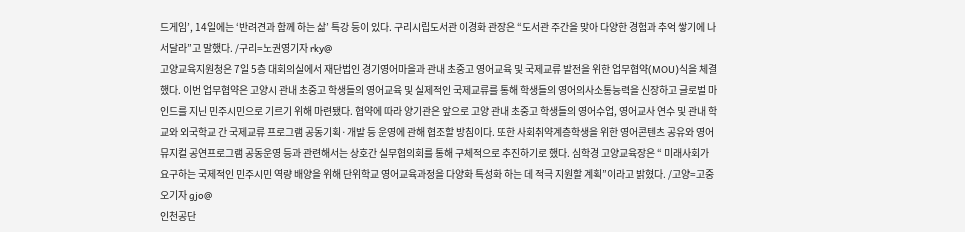드게임’, 14일에는 ‘반려견과 함께 하는 삶’ 특강 등이 있다. 구리시립도서관 이경화 관장은 “도서관 주간을 맞아 다양한 경험과 추억 쌓기에 나서달라”고 말했다. /구리=노권영기자 rky@
고양교육지원청은 7일 5층 대회의실에서 재단법인 경기영어마을과 관내 초중고 영어교육 및 국제교류 발전을 위한 업무협약(MOU)식을 체결했다. 이번 업무협약은 고양시 관내 초중고 학생들의 영어교육 및 실제적인 국제교류를 통해 학생들의 영어의사소통능력을 신장하고 글로벌 마인드를 지닌 민주시민으로 기르기 위해 마련됐다. 협약에 따라 양기관은 앞으로 고양 관내 초중고 학생들의 영어수업, 영어교사 연수 및 관내 학교와 외국학교 간 국제교류 프로그램 공동기획·개발 등 운영에 관해 협조할 방침이다. 또한 사회취약계층학생을 위한 영어콘텐츠 공유와 영어뮤지컬 공연프로그램 공동운영 등과 관련해서는 상호간 실무협의회를 통해 구체적으로 추진하기로 했다. 심학경 고양교육장은 “ 미래사회가 요구하는 국제적인 민주시민 역량 배양을 위해 단위학교 영어교육과정을 다양화 특성화 하는 데 적극 지원할 계획”이라고 밝혔다. /고양=고중오기자 gjo@
인천공단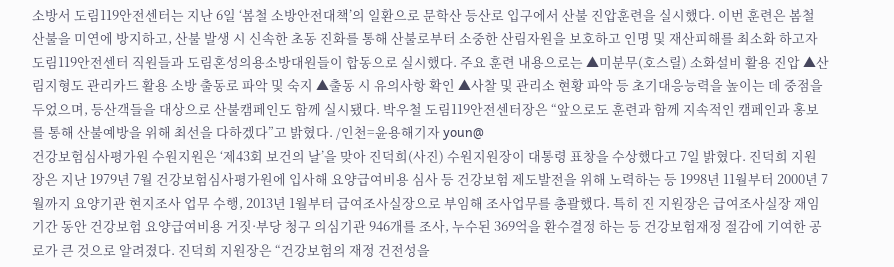소방서 도림119안전센터는 지난 6일 ‘봄철 소방안전대책’의 일환으로 문학산 등산로 입구에서 산불 진압훈련을 실시했다. 이번 훈련은 봄철 산불을 미연에 방지하고, 산불 발생 시 신속한 초동 진화를 통해 산불로부터 소중한 산림자원을 보호하고 인명 및 재산피해를 최소화 하고자 도림119안전센터 직원들과 도림혼성의용소방대원들이 합동으로 실시했다. 주요 훈련 내용으로는 ▲미분무(호스릴) 소화설비 활용 진압 ▲산림지형도 관리카드 활용 소방 출동로 파악 및 숙지 ▲출동 시 유의사항 확인 ▲사찰 및 관리소 현황 파악 등 초기대응능력을 높이는 데 중점을 두었으며, 등산객들을 대상으로 산불캠페인도 함께 실시됐다. 박우철 도림119안전센터장은 “앞으로도 훈련과 함께 지속적인 캠페인과 홍보를 통해 산불예방을 위해 최선을 다하겠다”고 밝혔다. /인천=윤용해기자 youn@
건강보험심사평가원 수원지원은 ‘제43회 보건의 날’을 맞아 진덕희(사진) 수원지원장이 대통령 표창을 수상했다고 7일 밝혔다. 진덕희 지원장은 지난 1979년 7월 건강보험심사평가원에 입사해 요양급여비용 심사 등 건강보험 제도발전을 위해 노력하는 등 1998년 11월부터 2000년 7월까지 요양기관 현지조사 업무 수행, 2013년 1월부터 급여조사실장으로 부임해 조사업무를 총괄했다. 특히 진 지원장은 급여조사실장 재임기간 동안 건강보험 요양급여비용 거짓·부당 청구 의심기관 946개를 조사, 누수된 369억을 환수결정 하는 등 건강보험재정 절감에 기여한 공로가 큰 것으로 알려졌다. 진덕희 지원장은 “건강보험의 재정 건전성을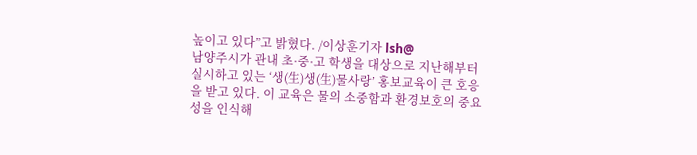높이고 있다”고 밝혔다. /이상훈기자 lsh@
남양주시가 관내 초·중·고 학생을 대상으로 지난해부터 실시하고 있는 ‘생(生)생(生)물사랑’ 홍보교육이 큰 호응을 받고 있다. 이 교육은 물의 소중함과 환경보호의 중요성을 인식해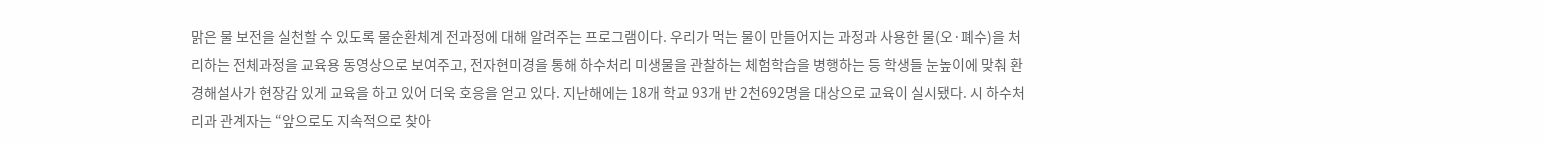맑은 물 보전을 실천할 수 있도록 물순환체계 전과정에 대해 알려주는 프로그램이다. 우리가 먹는 물이 만들어지는 과정과 사용한 물(오·폐수)을 처리하는 전체과정을 교육용 동영상으로 보여주고, 전자현미경을 통해 하수처리 미생물을 관찰하는 체험학습을 병행하는 등 학생들 눈높이에 맞춰 환경해설사가 현장감 있게 교육을 하고 있어 더욱 호응을 얻고 있다. 지난해에는 18개 학교 93개 반 2천692명을 대상으로 교육이 실시됐다. 시 하수처리과 관계자는 “앞으로도 지속적으로 찾아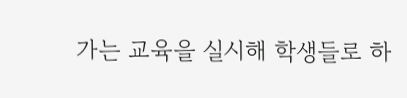가는 교육을 실시해 학생들로 하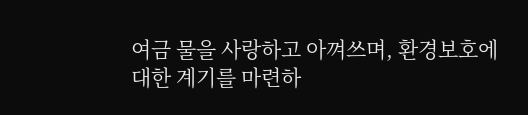여금 물을 사랑하고 아껴쓰며, 환경보호에 대한 계기를 마련하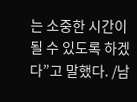는 소중한 시간이 될 수 있도록 하겠다”고 말했다. /남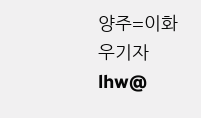양주=이화우기자 lhw@